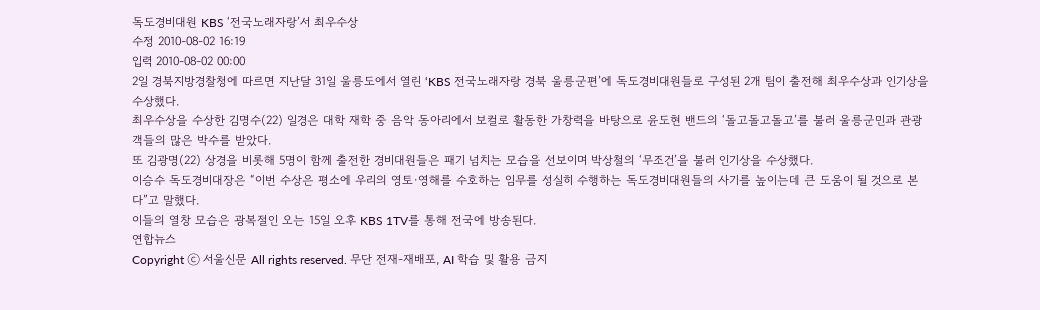독도경비대원 KBS ‘전국노래자랑’서 최우수상
수정 2010-08-02 16:19
입력 2010-08-02 00:00
2일 경북지방경찰청에 따르면 지난달 31일 울릉도에서 열린 ‘KBS 전국노래자랑 경북 울릉군편’에 독도경비대원들로 구성된 2개 팀이 출전해 최우수상과 인기상을 수상했다.
최우수상을 수상한 김명수(22) 일경은 대학 재학 중 음악 동아리에서 보컬로 활동한 가창력을 바탕으로 윤도현 밴드의 ‘돌고돌고돌고’를 불러 울릉군민과 관광객들의 많은 박수를 받았다.
또 김광명(22) 상경을 비롯해 5명이 함께 출전한 경비대원들은 패기 넘치는 모습을 선보이며 박상철의 ‘무조건’을 불러 인기상을 수상했다.
이승수 독도경비대장은 “이번 수상은 평소에 우리의 영토·영해를 수호하는 임무를 성실히 수행하는 독도경비대원들의 사기를 높이는데 큰 도움이 될 것으로 본다”고 말했다.
이들의 열창 모습은 광복절인 오는 15일 오후 KBS 1TV를 통해 전국에 방송된다.
연합뉴스
Copyright ⓒ 서울신문 All rights reserved. 무단 전재-재배포, AI 학습 및 활용 금지